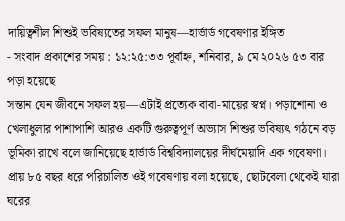দায়িত্বশীল শিশুই ভবিষ্যতের সফল মানুষ—হার্ভার্ড গবেষণার ইঙ্গিত
- সংবাদ প্রকাশের সময় : ১২:২৫:৩৩ পূর্বাহ্ন, শনিবার, ৯ মে ২০২৬ ৫৩ বার পড়া হয়েছে
সন্তান যেন জীবনে সফল হয়—এটাই প্রত্যেক বাবা-মায়ের স্বপ্ন। পড়াশোনা ও খেলাধুলার পাশাপাশি আরও একটি গুরুত্বপূর্ণ অভ্যাস শিশুর ভবিষ্যৎ গঠনে বড় ভূমিকা রাখে বলে জানিয়েছে হার্ভার্ড বিশ্ববিদ্যালয়ের দীর্ঘমেয়াদি এক গবেষণা।
প্রায় ৮৫ বছর ধরে পরিচালিত ওই গবেষণায় বলা হয়েছে, ছোটবেলা থেকেই যারা ঘরের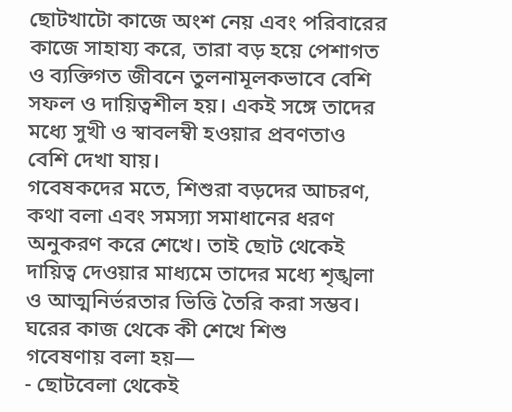ছোটখাটো কাজে অংশ নেয় এবং পরিবারের কাজে সাহায্য করে, তারা বড় হয়ে পেশাগত ও ব্যক্তিগত জীবনে তুলনামূলকভাবে বেশি সফল ও দায়িত্বশীল হয়। একই সঙ্গে তাদের মধ্যে সুখী ও স্বাবলম্বী হওয়ার প্রবণতাও বেশি দেখা যায়।
গবেষকদের মতে, শিশুরা বড়দের আচরণ, কথা বলা এবং সমস্যা সমাধানের ধরণ অনুকরণ করে শেখে। তাই ছোট থেকেই দায়িত্ব দেওয়ার মাধ্যমে তাদের মধ্যে শৃঙ্খলা ও আত্মনির্ভরতার ভিত্তি তৈরি করা সম্ভব।
ঘরের কাজ থেকে কী শেখে শিশু
গবেষণায় বলা হয়—
- ছোটবেলা থেকেই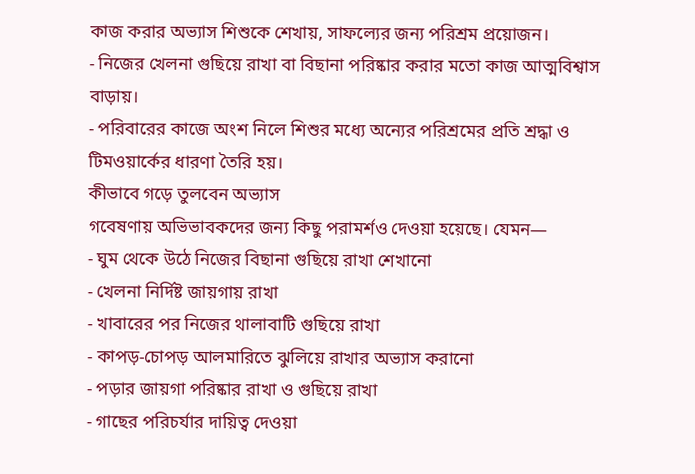কাজ করার অভ্যাস শিশুকে শেখায়, সাফল্যের জন্য পরিশ্রম প্রয়োজন।
- নিজের খেলনা গুছিয়ে রাখা বা বিছানা পরিষ্কার করার মতো কাজ আত্মবিশ্বাস বাড়ায়।
- পরিবারের কাজে অংশ নিলে শিশুর মধ্যে অন্যের পরিশ্রমের প্রতি শ্রদ্ধা ও টিমওয়ার্কের ধারণা তৈরি হয়।
কীভাবে গড়ে তুলবেন অভ্যাস
গবেষণায় অভিভাবকদের জন্য কিছু পরামর্শও দেওয়া হয়েছে। যেমন—
- ঘুম থেকে উঠে নিজের বিছানা গুছিয়ে রাখা শেখানো
- খেলনা নির্দিষ্ট জায়গায় রাখা
- খাবারের পর নিজের থালাবাটি গুছিয়ে রাখা
- কাপড়-চোপড় আলমারিতে ঝুলিয়ে রাখার অভ্যাস করানো
- পড়ার জায়গা পরিষ্কার রাখা ও গুছিয়ে রাখা
- গাছের পরিচর্যার দায়িত্ব দেওয়া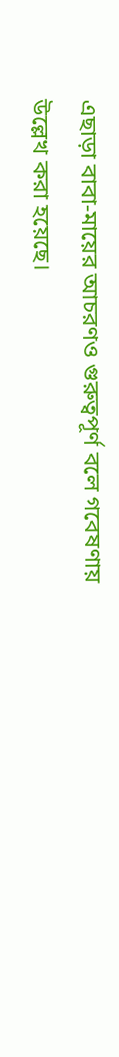এছাড়া বাবা-মায়ের আচরণও গুরুত্বপূর্ণ বলে গবেষণায় উল্লেখ করা হয়েছে।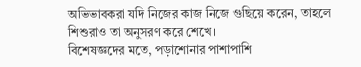অভিভাবকরা যদি নিজের কাজ নিজে গুছিয়ে করেন, তাহলে শিশুরাও তা অনুসরণ করে শেখে।
বিশেষজ্ঞদের মতে, পড়াশোনার পাশাপাশি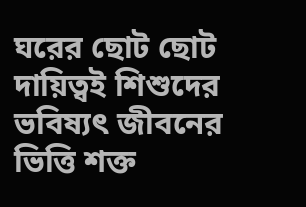ঘরের ছোট ছোট দায়িত্বই শিশুদের ভবিষ্যৎ জীবনের ভিত্তি শক্ত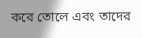করে তোলে এবং তাদের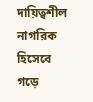দায়িত্বশীল নাগরিক হিসেবে গড়ে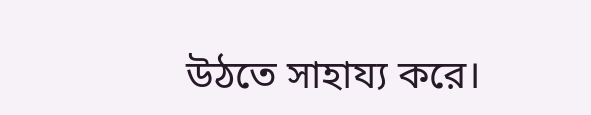উঠতে সাহায্য করে।